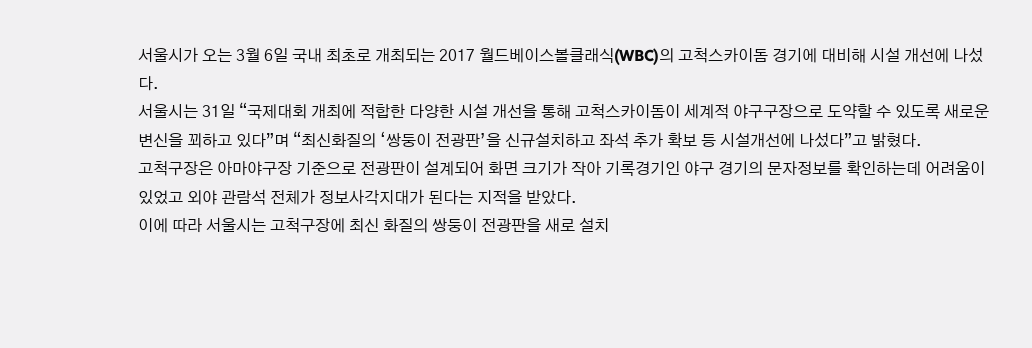서울시가 오는 3월 6일 국내 최초로 개최되는 2017 월드베이스볼클래식(WBC)의 고척스카이돔 경기에 대비해 시설 개선에 나섰다.
서울시는 31일 “국제대회 개최에 적합한 다양한 시설 개선을 통해 고척스카이돔이 세계적 야구구장으로 도약할 수 있도록 새로운 변신을 꾀하고 있다”며 “최신화질의 ‘쌍둥이 전광판’을 신규설치하고 좌석 추가 확보 등 시설개선에 나섰다”고 밝혔다.
고척구장은 아마야구장 기준으로 전광판이 설계되어 화면 크기가 작아 기록경기인 야구 경기의 문자정보를 확인하는데 어려움이 있었고 외야 관람석 전체가 정보사각지대가 된다는 지적을 받았다.
이에 따라 서울시는 고척구장에 최신 화질의 쌍둥이 전광판을 새로 설치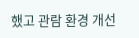했고 관람 환경 개선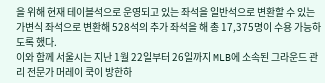을 위해 현재 테이블석으로 운영되고 있는 좌석을 일반석으로 변환할 수 있는 가변식 좌석으로 변환해 528석의 추가 좌석을 해 총 17,375명이 수용 가능하도록 했다.
이와 함께 서울시는 지난 1월 22일부터 26일까지 MLB에 소속된 그라운드 관리 전문가 머레이 쿡이 방한하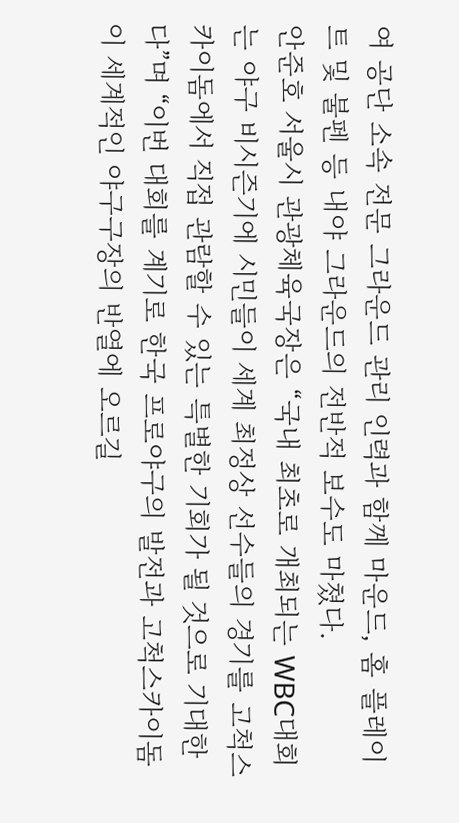여 공단 소속 전문 그라운드 관리 인력과 함께 마운드, 홈 플레이트 및 불펜 등 내야 그라운드의 전반적 보수도 마쳤다.
안준호 서울시 관광체육국장은 “국내 최초로 개최되는 WBC대회는 야구 비시즌기에 시민들이 세계 최정상 선수들의 경기를 고척스카이돔에서 직접 관람할 수 있는 특별한 기회가 될 것으로 기대한다”며 “이번 대회를 계기로 한국 프로야구의 발전과 고척스카이돔이 세계적인 야구구장의 반열에 오르길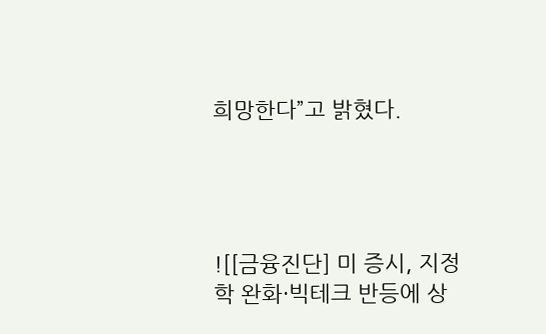희망한다”고 밝혔다.




![[금융진단] 미 증시, 지정학 완화·빅테크 반등에 상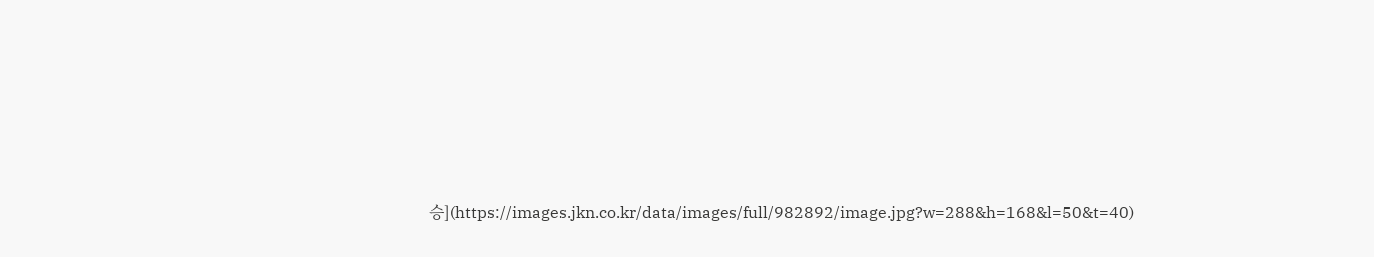승](https://images.jkn.co.kr/data/images/full/982892/image.jpg?w=288&h=168&l=50&t=40)